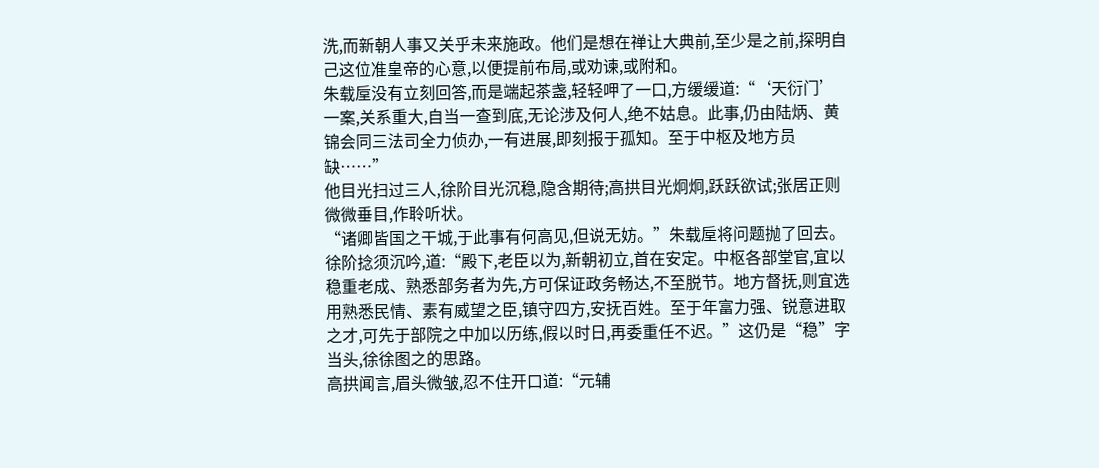洗,而新朝人事又关乎未来施政。他们是想在禅让大典前,至少是之前,探明自己这位准皇帝的心意,以便提前布局,或劝谏,或附和。
朱载垕没有立刻回答,而是端起茶盏,轻轻呷了一口,方缓缓道:“‘天衍门’一案,关系重大,自当一查到底,无论涉及何人,绝不姑息。此事,仍由陆炳、黄锦会同三法司全力侦办,一有进展,即刻报于孤知。至于中枢及地方员缺……”
他目光扫过三人,徐阶目光沉稳,隐含期待;高拱目光炯炯,跃跃欲试;张居正则微微垂目,作聆听状。
“诸卿皆国之干城,于此事有何高见,但说无妨。”朱载垕将问题抛了回去。
徐阶捻须沉吟,道:“殿下,老臣以为,新朝初立,首在安定。中枢各部堂官,宜以稳重老成、熟悉部务者为先,方可保证政务畅达,不至脱节。地方督抚,则宜选用熟悉民情、素有威望之臣,镇守四方,安抚百姓。至于年富力强、锐意进取之才,可先于部院之中加以历练,假以时日,再委重任不迟。”这仍是“稳”字当头,徐徐图之的思路。
高拱闻言,眉头微皱,忍不住开口道:“元辅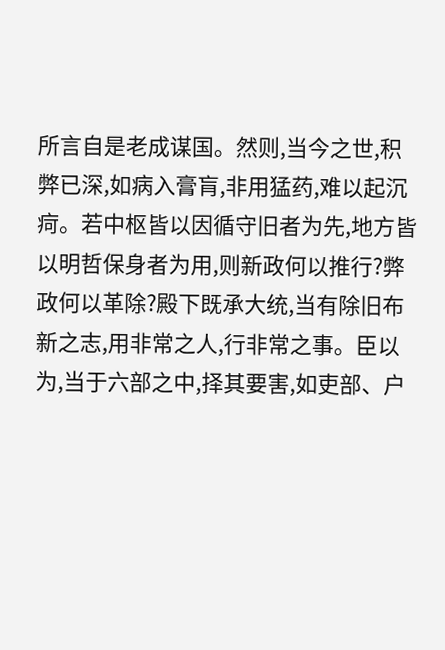所言自是老成谋国。然则,当今之世,积弊已深,如病入膏肓,非用猛药,难以起沉疴。若中枢皆以因循守旧者为先,地方皆以明哲保身者为用,则新政何以推行?弊政何以革除?殿下既承大统,当有除旧布新之志,用非常之人,行非常之事。臣以为,当于六部之中,择其要害,如吏部、户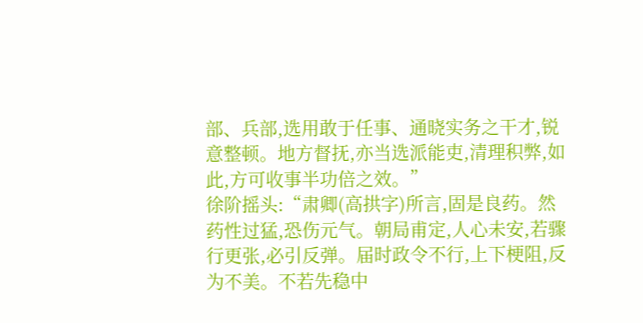部、兵部,选用敢于任事、通晓实务之干才,锐意整顿。地方督抚,亦当选派能吏,清理积弊,如此,方可收事半功倍之效。”
徐阶摇头:“肃卿(高拱字)所言,固是良药。然药性过猛,恐伤元气。朝局甫定,人心未安,若骤行更张,必引反弹。届时政令不行,上下梗阻,反为不美。不若先稳中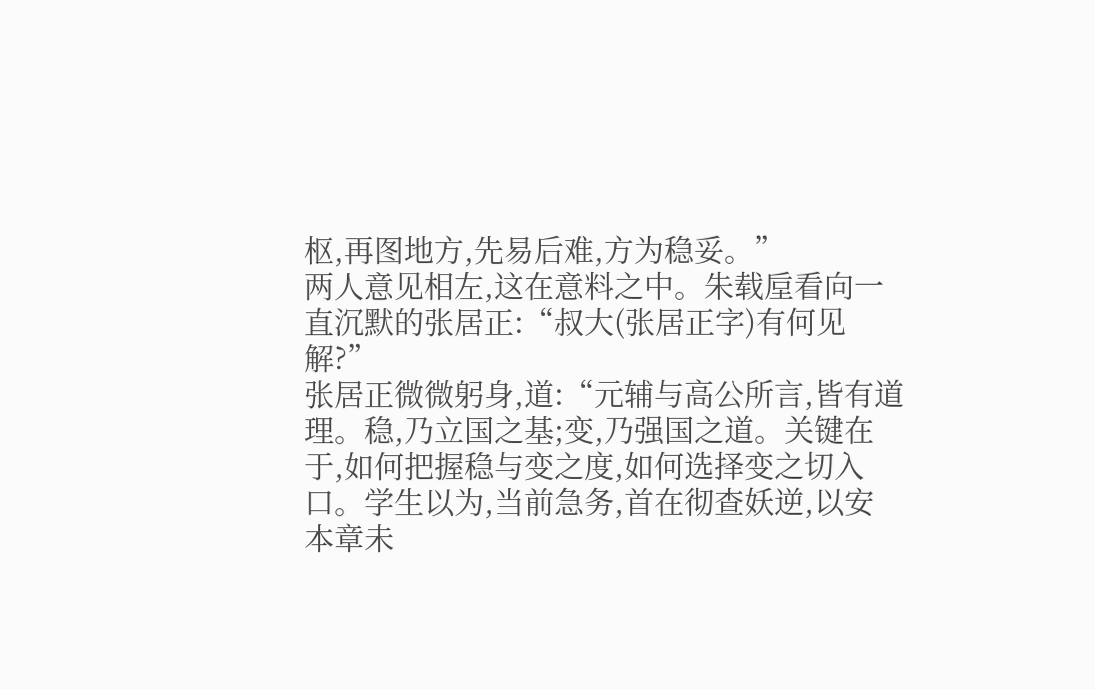枢,再图地方,先易后难,方为稳妥。”
两人意见相左,这在意料之中。朱载垕看向一直沉默的张居正:“叔大(张居正字)有何见解?”
张居正微微躬身,道:“元辅与高公所言,皆有道理。稳,乃立国之基;变,乃强国之道。关键在于,如何把握稳与变之度,如何选择变之切入口。学生以为,当前急务,首在彻查妖逆,以安
本章未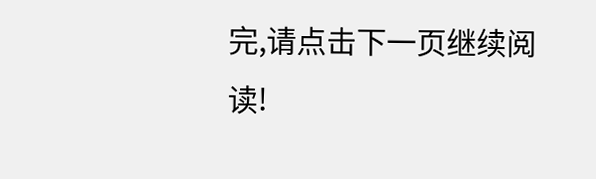完,请点击下一页继续阅读!